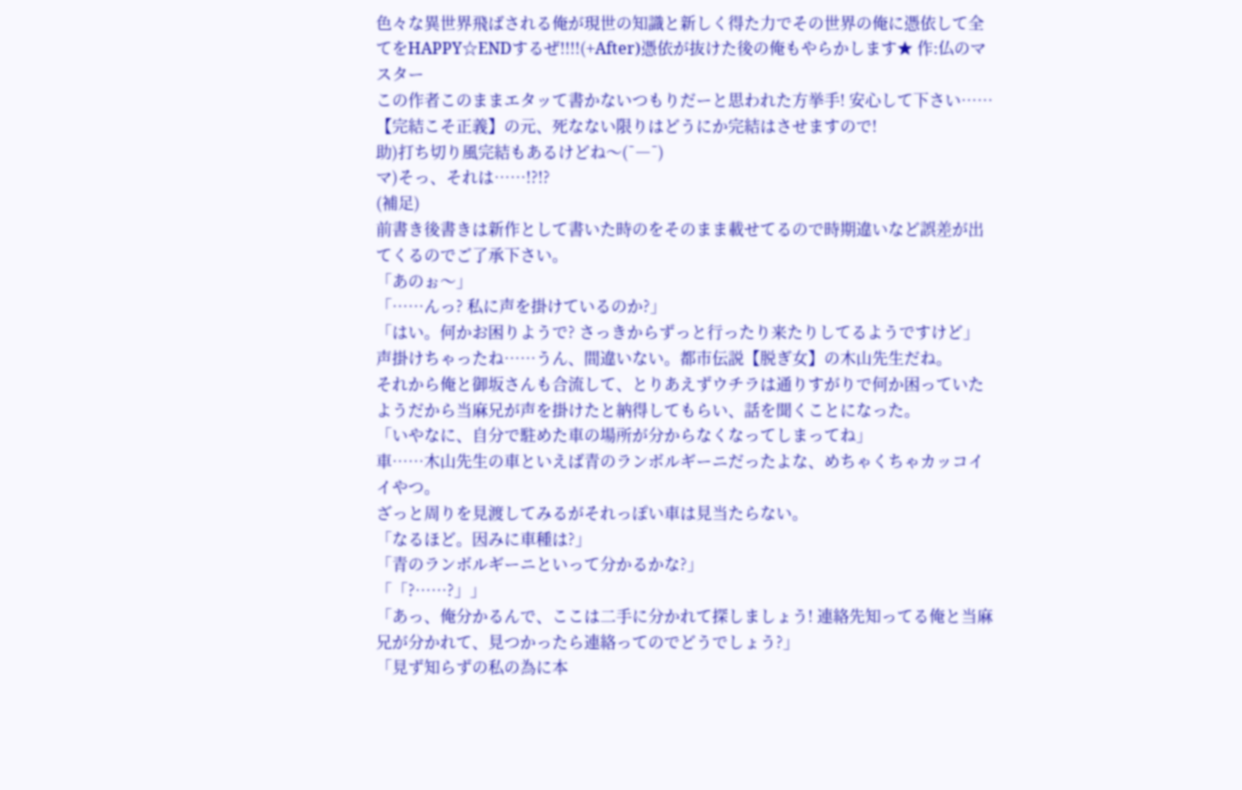色々な異世界飛ばされる俺が現世の知識と新しく得た力でその世界の俺に憑依して全てをHAPPY☆ENDするぜ!!!!(+After)憑依が抜けた後の俺もやらかします★ 作:仏のマスター
この作者このままエタッて書かないつもりだーと思われた方挙手! 安心して下さい……【完結こそ正義】の元、死なない限りはどうにか完結はさせますので!
助)打ち切り風完結もあるけどね〜(¯―¯)
マ)そっ、それは……!?!?
(補足)
前書き後書きは新作として書いた時のをそのまま載せてるので時期違いなど誤差が出てくるのでご了承下さい。
「あのぉ〜」
「……んっ? 私に声を掛けているのか?」
「はい。何かお困りようで? さっきからずっと行ったり来たりしてるようですけど」
声掛けちゃったね……うん、間違いない。都市伝説【脱ぎ女】の木山先生だね。
それから俺と御坂さんも合流して、とりあえずウチラは通りすがりで何か困っていたようだから当麻兄が声を掛けたと納得してもらい、話を聞くことになった。
「いやなに、自分で駐めた車の場所が分からなくなってしまってね」
車……木山先生の車といえば青のランボルギーニだったよな、めちゃくちゃカッコイイやつ。
ざっと周りを見渡してみるがそれっぽい車は見当たらない。
「なるほど。因みに車種は?」
「青のランボルギーニといって分かるかな?」
「「?……?」」
「あっ、俺分かるんで、ここは二手に分かれて探しましょう! 連絡先知ってる俺と当麻兄が分かれて、見つかったら連絡ってのでどうでしょう?」
「見ず知らずの私の為に本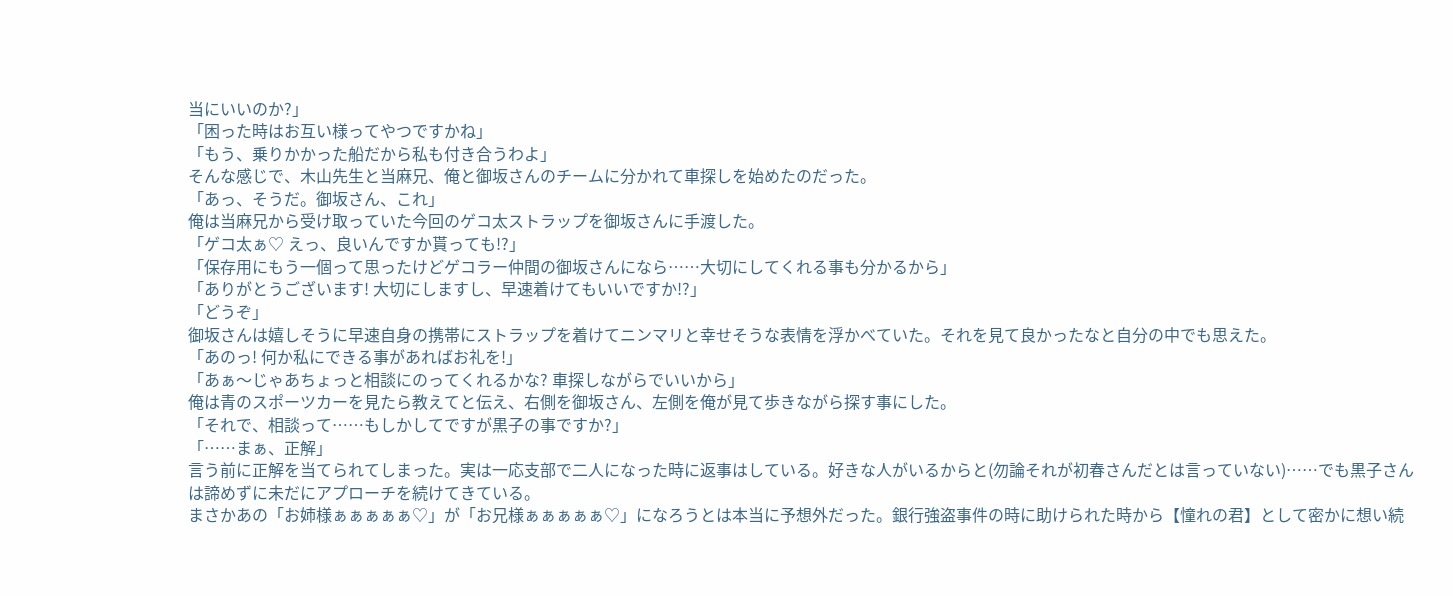当にいいのか?」
「困った時はお互い様ってやつですかね」
「もう、乗りかかった船だから私も付き合うわよ」
そんな感じで、木山先生と当麻兄、俺と御坂さんのチームに分かれて車探しを始めたのだった。
「あっ、そうだ。御坂さん、これ」
俺は当麻兄から受け取っていた今回のゲコ太ストラップを御坂さんに手渡した。
「ゲコ太ぁ♡ えっ、良いんですか貰っても!?」
「保存用にもう一個って思ったけどゲコラー仲間の御坂さんになら……大切にしてくれる事も分かるから」
「ありがとうございます! 大切にしますし、早速着けてもいいですか!?」
「どうぞ」
御坂さんは嬉しそうに早速自身の携帯にストラップを着けてニンマリと幸せそうな表情を浮かべていた。それを見て良かったなと自分の中でも思えた。
「あのっ! 何か私にできる事があればお礼を!」
「あぁ〜じゃあちょっと相談にのってくれるかな? 車探しながらでいいから」
俺は青のスポーツカーを見たら教えてと伝え、右側を御坂さん、左側を俺が見て歩きながら探す事にした。
「それで、相談って……もしかしてですが黒子の事ですか?」
「……まぁ、正解」
言う前に正解を当てられてしまった。実は一応支部で二人になった時に返事はしている。好きな人がいるからと(勿論それが初春さんだとは言っていない)……でも黒子さんは諦めずに未だにアプローチを続けてきている。
まさかあの「お姉様ぁぁぁぁぁ♡」が「お兄様ぁぁぁぁぁ♡」になろうとは本当に予想外だった。銀行強盗事件の時に助けられた時から【憧れの君】として密かに想い続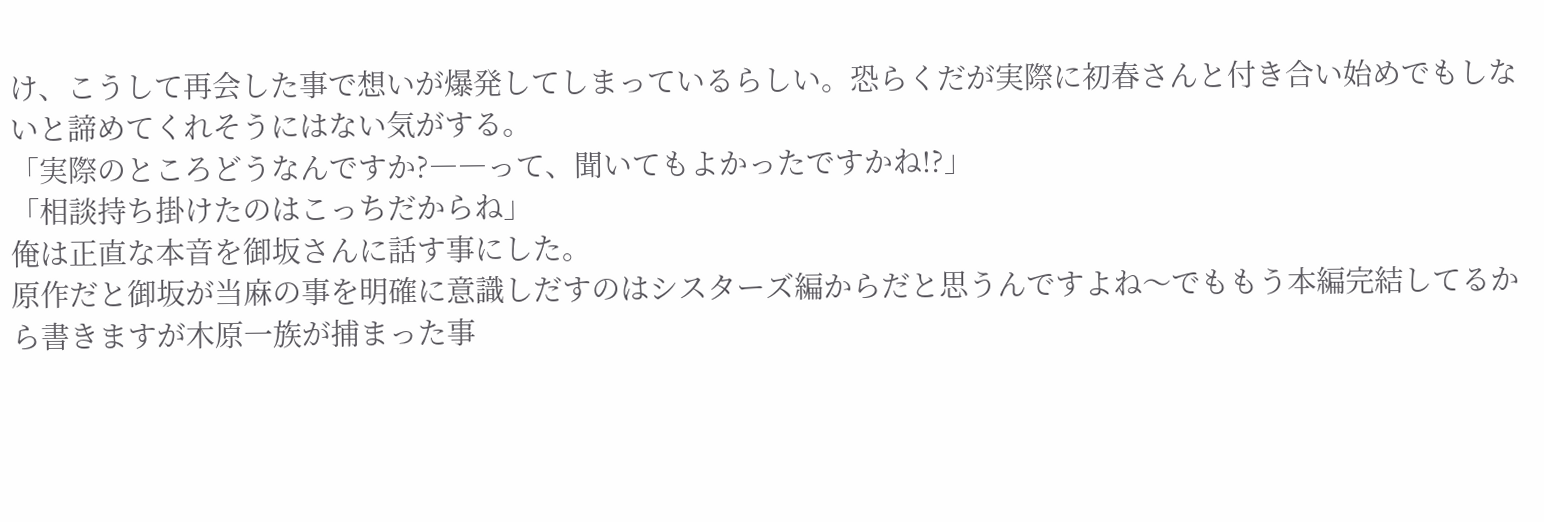け、こうして再会した事で想いが爆発してしまっているらしい。恐らくだが実際に初春さんと付き合い始めでもしないと諦めてくれそうにはない気がする。
「実際のところどうなんですか?――って、聞いてもよかったですかね!?」
「相談持ち掛けたのはこっちだからね」
俺は正直な本音を御坂さんに話す事にした。
原作だと御坂が当麻の事を明確に意識しだすのはシスターズ編からだと思うんですよね〜でももう本編完結してるから書きますが木原一族が捕まった事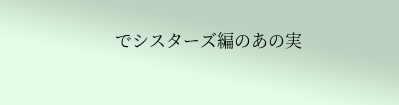でシスターズ編のあの実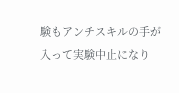験もアンチスキルの手が入って実験中止になり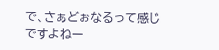で、さぁどぉなるって感じですよねー